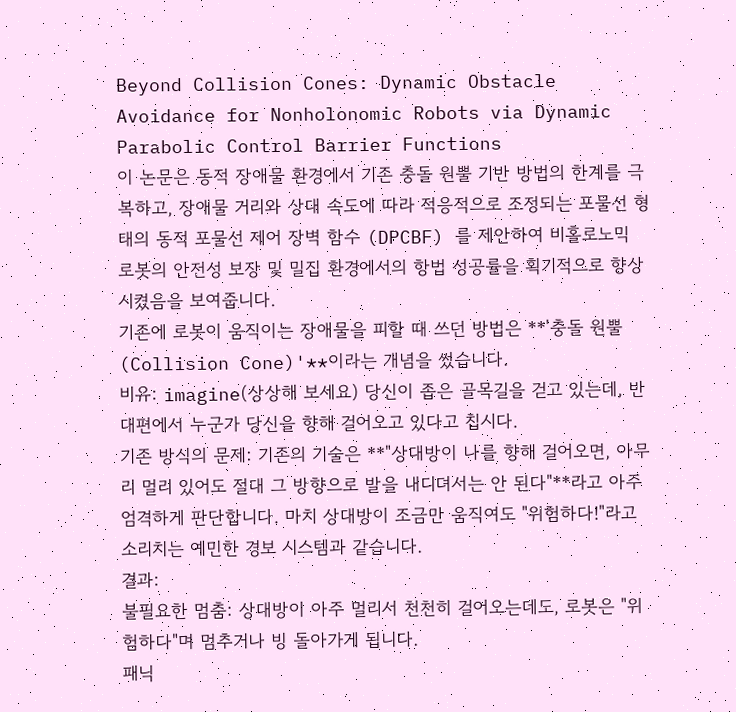Beyond Collision Cones: Dynamic Obstacle Avoidance for Nonholonomic Robots via Dynamic Parabolic Control Barrier Functions
이 논문은 동적 장애물 환경에서 기존 충돌 원뿔 기반 방법의 한계를 극복하고, 장애물 거리와 상대 속도에 따라 적응적으로 조정되는 포물선 형태의 동적 포물선 제어 장벽 함수 (DPCBF) 를 제안하여 비홀로노믹 로봇의 안전성 보장 및 밀집 환경에서의 항법 성공률을 획기적으로 향상시켰음을 보여줍니다.
기존에 로봇이 움직이는 장애물을 피할 때 쓰던 방법은 **'충돌 원뿔 (Collision Cone)'**이라는 개념을 썼습니다.
비유: imagine(상상해 보세요) 당신이 좁은 골목길을 걷고 있는데, 반대편에서 누군가 당신을 향해 걸어오고 있다고 칩시다.
기존 방식의 문제: 기존의 기술은 **"상대방이 나를 향해 걸어오면, 아무리 멀리 있어도 절대 그 방향으로 발을 내디뎌서는 안 된다"**라고 아주 엄격하게 판단합니다. 마치 상대방이 조금만 움직여도 "위험하다!"라고 소리치는 예민한 경보 시스템과 같습니다.
결과:
불필요한 멈춤: 상대방이 아주 멀리서 천천히 걸어오는데도, 로봇은 "위험하다"며 멈추거나 빙 돌아가게 됩니다.
패닉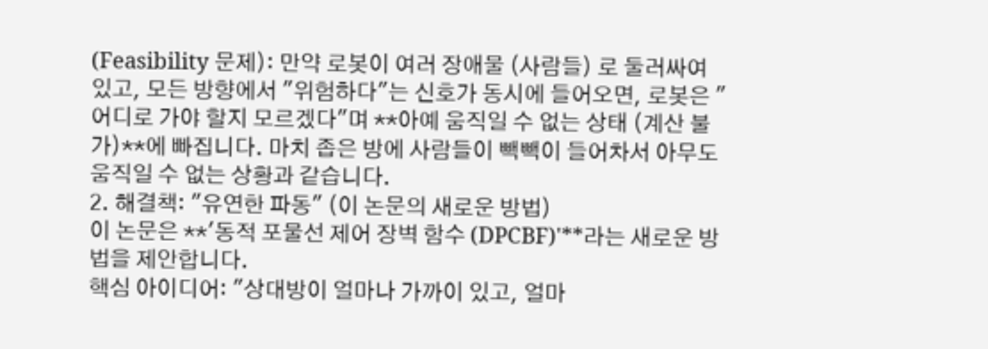(Feasibility 문제): 만약 로봇이 여러 장애물 (사람들) 로 둘러싸여 있고, 모든 방향에서 "위험하다"는 신호가 동시에 들어오면, 로봇은 "어디로 가야 할지 모르겠다"며 **아예 움직일 수 없는 상태 (계산 불가)**에 빠집니다. 마치 좁은 방에 사람들이 빽빽이 들어차서 아무도 움직일 수 없는 상황과 같습니다.
2. 해결책: "유연한 파동" (이 논문의 새로운 방법)
이 논문은 **'동적 포물선 제어 장벽 함수 (DPCBF)'**라는 새로운 방법을 제안합니다.
핵심 아이디어: "상대방이 얼마나 가까이 있고, 얼마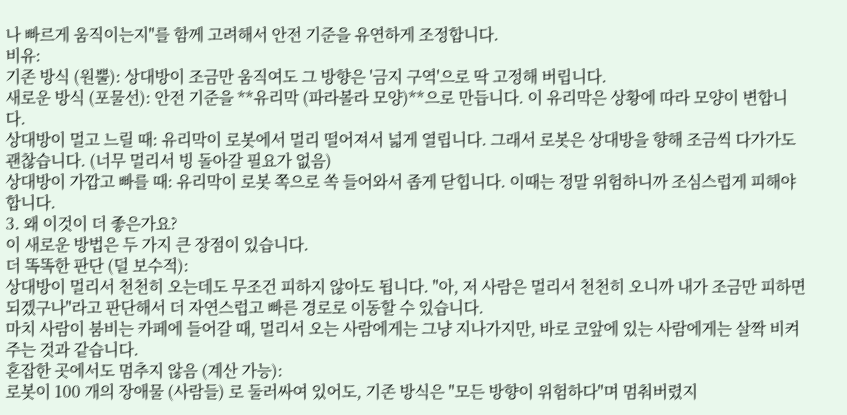나 빠르게 움직이는지"를 함께 고려해서 안전 기준을 유연하게 조정합니다.
비유:
기존 방식 (원뿔): 상대방이 조금만 움직여도 그 방향은 '금지 구역'으로 딱 고정해 버립니다.
새로운 방식 (포물선): 안전 기준을 **유리막 (파라볼라 모양)**으로 만듭니다. 이 유리막은 상황에 따라 모양이 변합니다.
상대방이 멀고 느릴 때: 유리막이 로봇에서 멀리 떨어져서 넓게 열립니다. 그래서 로봇은 상대방을 향해 조금씩 다가가도 괜찮습니다. (너무 멀리서 빙 돌아갈 필요가 없음)
상대방이 가깝고 빠를 때: 유리막이 로봇 쪽으로 쏙 들어와서 좁게 닫힙니다. 이때는 정말 위험하니까 조심스럽게 피해야 합니다.
3. 왜 이것이 더 좋은가요?
이 새로운 방법은 두 가지 큰 장점이 있습니다.
더 똑똑한 판단 (덜 보수적):
상대방이 멀리서 천천히 오는데도 무조건 피하지 않아도 됩니다. "아, 저 사람은 멀리서 천천히 오니까 내가 조금만 피하면 되겠구나"라고 판단해서 더 자연스럽고 빠른 경로로 이동할 수 있습니다.
마치 사람이 붐비는 카페에 들어갈 때, 멀리서 오는 사람에게는 그냥 지나가지만, 바로 코앞에 있는 사람에게는 살짝 비켜주는 것과 같습니다.
혼잡한 곳에서도 멈추지 않음 (계산 가능):
로봇이 100 개의 장애물 (사람들) 로 둘러싸여 있어도, 기존 방식은 "모든 방향이 위험하다"며 멈춰버렸지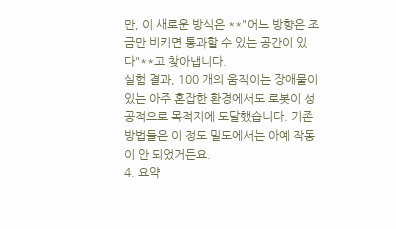만, 이 새로운 방식은 **"어느 방향은 조금만 비키면 통과할 수 있는 공간이 있다"**고 찾아냅니다.
실험 결과, 100 개의 움직이는 장애물이 있는 아주 혼잡한 환경에서도 로봇이 성공적으로 목적지에 도달했습니다. 기존 방법들은 이 정도 밀도에서는 아예 작동이 안 되었거든요.
4. 요약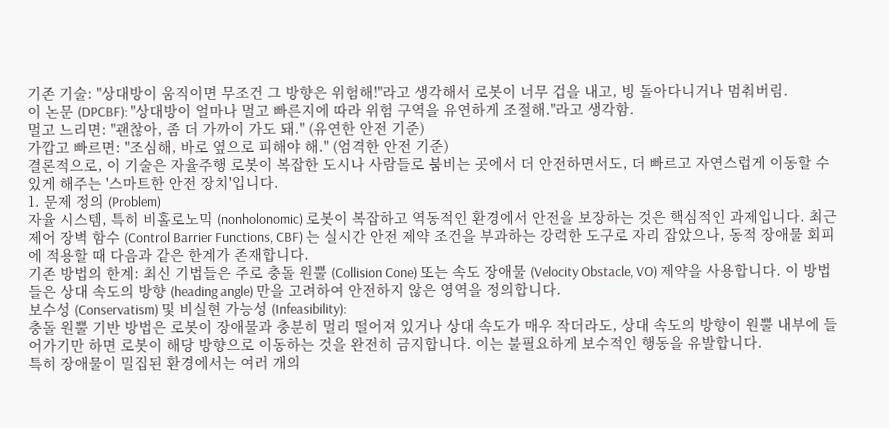기존 기술: "상대방이 움직이면 무조건 그 방향은 위험해!"라고 생각해서 로봇이 너무 겁을 내고, 빙 돌아다니거나 멈춰버림.
이 논문 (DPCBF): "상대방이 얼마나 멀고 빠른지에 따라 위험 구역을 유연하게 조절해."라고 생각함.
멀고 느리면: "괜찮아, 좀 더 가까이 가도 돼." (유연한 안전 기준)
가깝고 빠르면: "조심해, 바로 옆으로 피해야 해." (엄격한 안전 기준)
결론적으로, 이 기술은 자율주행 로봇이 복잡한 도시나 사람들로 붐비는 곳에서 더 안전하면서도, 더 빠르고 자연스럽게 이동할 수 있게 해주는 '스마트한 안전 장치'입니다.
1. 문제 정의 (Problem)
자율 시스템, 특히 비홀로노믹 (nonholonomic) 로봇이 복잡하고 역동적인 환경에서 안전을 보장하는 것은 핵심적인 과제입니다. 최근 제어 장벽 함수 (Control Barrier Functions, CBF) 는 실시간 안전 제약 조건을 부과하는 강력한 도구로 자리 잡았으나, 동적 장애물 회피에 적용할 때 다음과 같은 한계가 존재합니다.
기존 방법의 한계: 최신 기법들은 주로 충돌 원뿔 (Collision Cone) 또는 속도 장애물 (Velocity Obstacle, VO) 제약을 사용합니다. 이 방법들은 상대 속도의 방향 (heading angle) 만을 고려하여 안전하지 않은 영역을 정의합니다.
보수성 (Conservatism) 및 비실현 가능성 (Infeasibility):
충돌 원뿔 기반 방법은 로봇이 장애물과 충분히 멀리 떨어져 있거나 상대 속도가 매우 작더라도, 상대 속도의 방향이 원뿔 내부에 들어가기만 하면 로봇이 해당 방향으로 이동하는 것을 완전히 금지합니다. 이는 불필요하게 보수적인 행동을 유발합니다.
특히 장애물이 밀집된 환경에서는 여러 개의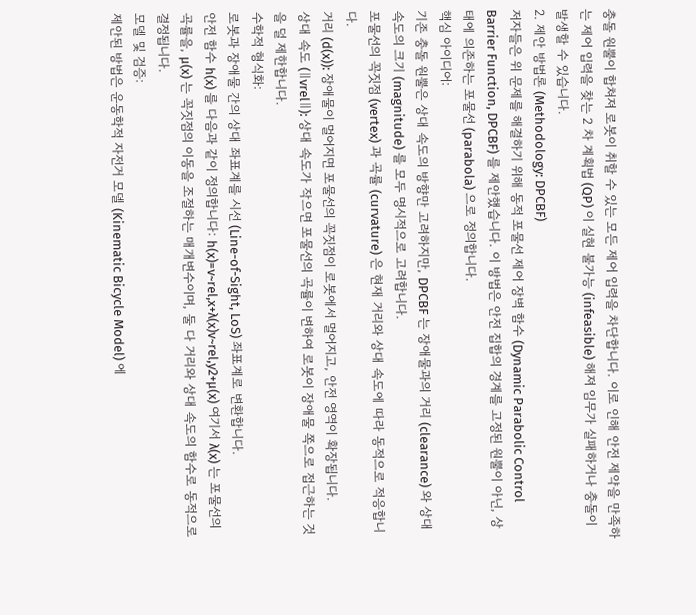충돌 원뿔이 합쳐져 로봇이 취할 수 있는 모든 제어 입력을 차단합니다. 이로 인해 안전 제약을 만족하는 제어 입력을 찾는 2 차 계획법 (QP) 이 실현 불가능 (infeasible) 해져 임무가 실패하거나 충돌이 발생할 수 있습니다.
2. 제안 방법론 (Methodology: DPCBF)
저자들은 위 문제를 해결하기 위해 동적 포물선 제어 장벽 함수 (Dynamic Parabolic Control Barrier Function, DPCBF) 를 제안했습니다. 이 방법은 안전 집합의 경계를 고정된 원뿔이 아닌, 상태에 의존하는 포물선 (parabola) 으로 정의합니다.
핵심 아이디어:
기존 충돌 원뿔은 상대 속도의 방향만 고려하지만, DPCBF 는 장애물과의 거리 (clearance) 와 상대 속도의 크기 (magnitude) 를 모두 명시적으로 고려합니다.
포물선의 꼭짓점 (vertex) 과 곡률 (curvature) 은 현재 거리와 상대 속도에 따라 동적으로 적응합니다.
거리 (d(x)): 장애물이 멀어지면 포물선의 꼭짓점이 로봇에서 멀어지고, 안전 영역이 확장됩니다.
상대 속도 (∥vrel∥): 상대 속도가 작으면 포물선의 곡률이 변하여 로봇이 장애물 쪽으로 접근하는 것을 덜 제한합니다.
수학적 형식화:
로봇과 장애물 간의 상대 좌표계를 시선 (Line-of-Sight, LoS) 좌표계로 변환합니다.
안전 함수 h(x) 를 다음과 같이 정의합니다: h(x)=v~rel,x+λ(x)v~rel,y2+μ(x) 여기서 λ(x) 는 포물선의 곡률을, μ(x) 는 꼭짓점의 이동을 조절하는 매개변수이며, 둘 다 거리와 상대 속도의 함수로 동적으로 결정됩니다.
모델 및 검증:
제안된 방법은 운동학적 자전거 모델 (Kinematic Bicycle Model) 에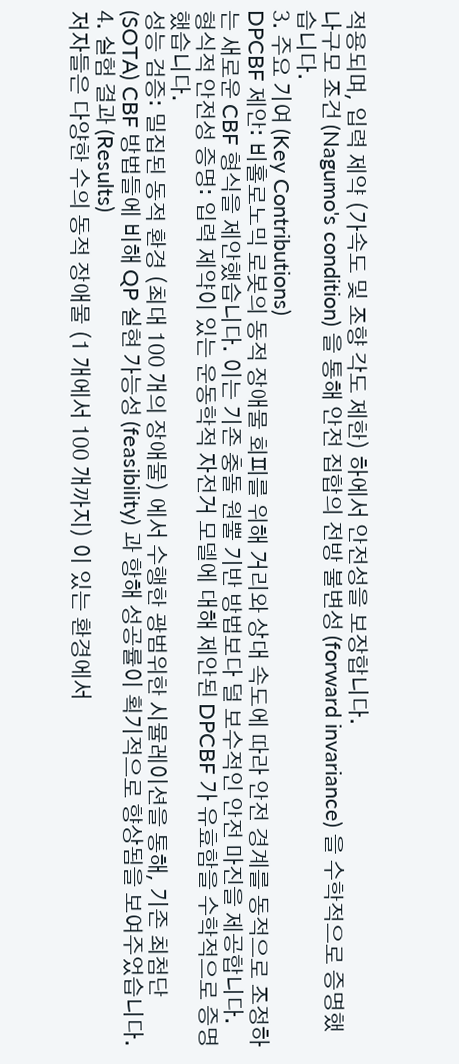적용되며, 입력 제약 (가속도 및 조향 각도 제한) 하에서 안전성을 보장합니다.
나구모 조건 (Nagumo's condition) 을 통해 안전 집합의 전방 불변성 (forward invariance) 을 수학적으로 증명했습니다.
3. 주요 기여 (Key Contributions)
DPCBF 제안: 비홀로노믹 로봇의 동적 장애물 회피를 위해 거리와 상대 속도에 따라 안전 경계를 동적으로 조정하는 새로운 CBF 형식을 제안했습니다. 이는 기존 충돌 원뿔 기반 방법보다 덜 보수적인 안전 마진을 제공합니다.
형식적 안전성 증명: 입력 제약이 있는 운동학적 자전거 모델에 대해 제안된 DPCBF 가 유효함을 수학적으로 증명했습니다.
성능 검증: 밀집된 동적 환경 (최대 100 개의 장애물) 에서 수행한 광범위한 시뮬레이션을 통해, 기존 최첨단 (SOTA) CBF 방법들에 비해 QP 실현 가능성 (feasibility) 과 항해 성공률이 획기적으로 향상됨을 보여주었습니다.
4. 실험 결과 (Results)
저자들은 다양한 수의 동적 장애물 (1 개에서 100 개까지) 이 있는 환경에서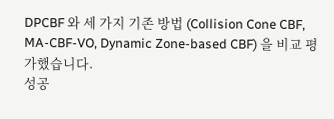DPCBF 와 세 가지 기존 방법 (Collision Cone CBF, MA-CBF-VO, Dynamic Zone-based CBF) 을 비교 평가했습니다.
성공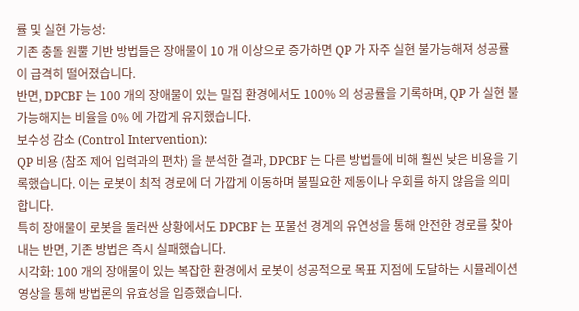률 및 실현 가능성:
기존 충돌 원뿔 기반 방법들은 장애물이 10 개 이상으로 증가하면 QP 가 자주 실현 불가능해져 성공률이 급격히 떨어졌습니다.
반면, DPCBF 는 100 개의 장애물이 있는 밀집 환경에서도 100% 의 성공률을 기록하며, QP 가 실현 불가능해지는 비율을 0% 에 가깝게 유지했습니다.
보수성 감소 (Control Intervention):
QP 비용 (참조 제어 입력과의 편차) 을 분석한 결과, DPCBF 는 다른 방법들에 비해 훨씬 낮은 비용을 기록했습니다. 이는 로봇이 최적 경로에 더 가깝게 이동하며 불필요한 제동이나 우회를 하지 않음을 의미합니다.
특히 장애물이 로봇을 둘러싼 상황에서도 DPCBF 는 포물선 경계의 유연성을 통해 안전한 경로를 찾아내는 반면, 기존 방법은 즉시 실패했습니다.
시각화: 100 개의 장애물이 있는 복잡한 환경에서 로봇이 성공적으로 목표 지점에 도달하는 시뮬레이션 영상을 통해 방법론의 유효성을 입증했습니다.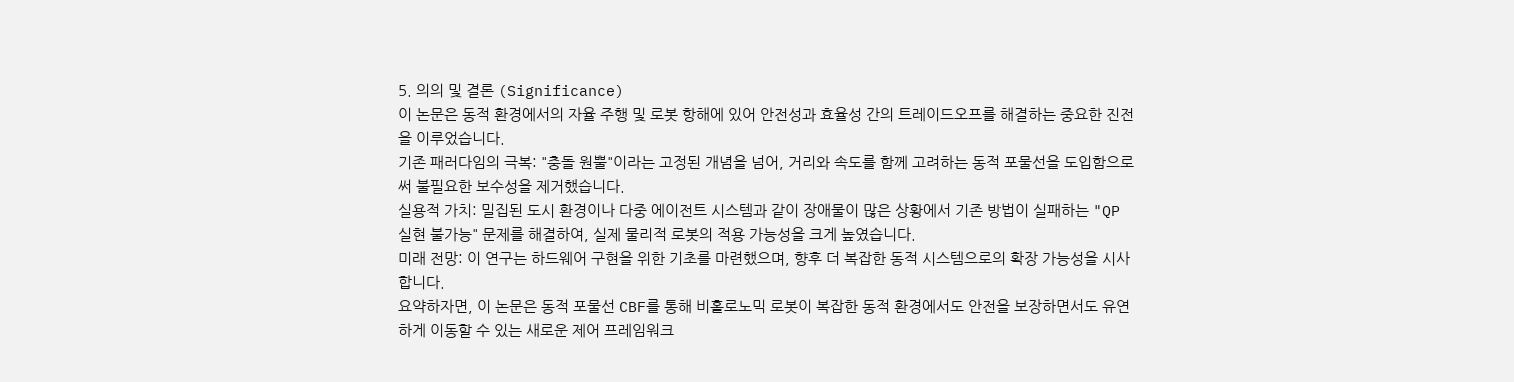5. 의의 및 결론 (Significance)
이 논문은 동적 환경에서의 자율 주행 및 로봇 항해에 있어 안전성과 효율성 간의 트레이드오프를 해결하는 중요한 진전을 이루었습니다.
기존 패러다임의 극복: "충돌 원뿔"이라는 고정된 개념을 넘어, 거리와 속도를 함께 고려하는 동적 포물선을 도입함으로써 불필요한 보수성을 제거했습니다.
실용적 가치: 밀집된 도시 환경이나 다중 에이전트 시스템과 같이 장애물이 많은 상황에서 기존 방법이 실패하는 "QP 실현 불가능" 문제를 해결하여, 실제 물리적 로봇의 적용 가능성을 크게 높였습니다.
미래 전망: 이 연구는 하드웨어 구현을 위한 기초를 마련했으며, 향후 더 복잡한 동적 시스템으로의 확장 가능성을 시사합니다.
요약하자면, 이 논문은 동적 포물선 CBF를 통해 비홀로노믹 로봇이 복잡한 동적 환경에서도 안전을 보장하면서도 유연하게 이동할 수 있는 새로운 제어 프레임워크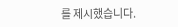를 제시했습니다.